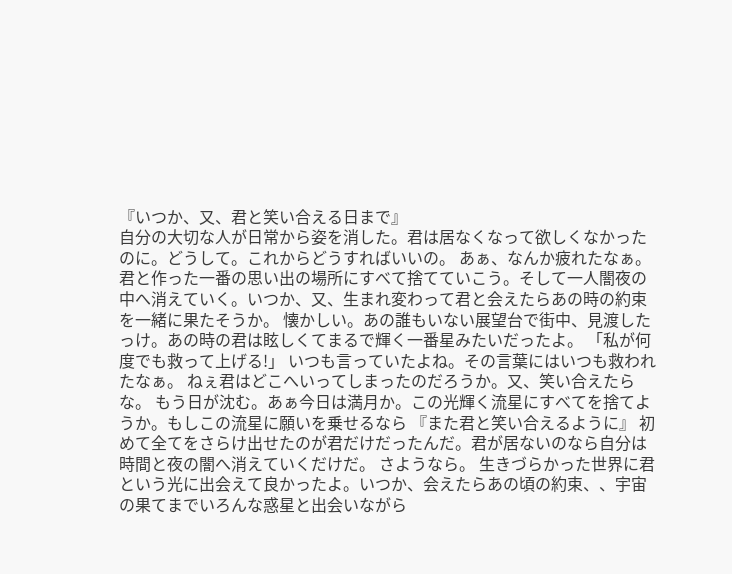『いつか、又、君と笑い合える日まで』
自分の大切な人が日常から姿を消した。君は居なくなって欲しくなかったのに。どうして。これからどうすればいいの。 あぁ、なんか疲れたなぁ。 君と作った一番の思い出の場所にすべて捨てていこう。そして一人闇夜の中へ消えていく。いつか、又、生まれ変わって君と会えたらあの時の約束を一緒に果たそうか。 懐かしい。あの誰もいない展望台で街中、見渡したっけ。あの時の君は眩しくてまるで輝く一番星みたいだったよ。 「私が何度でも救って上げる!」 いつも言っていたよね。その言葉にはいつも救われたなぁ。 ねぇ君はどこへいってしまったのだろうか。又、笑い合えたらな。 もう日が沈む。あぁ今日は満月か。この光輝く流星にすべてを捨てようか。もしこの流星に願いを乗せるなら 『また君と笑い合えるように』 初めて全てをさらけ出せたのが君だけだったんだ。君が居ないのなら自分は時間と夜の闇へ消えていくだけだ。 さようなら。 生きづらかった世界に君という光に出会えて良かったよ。いつか、会えたらあの頃の約束、、宇宙の果てまでいろんな惑星と出会いながら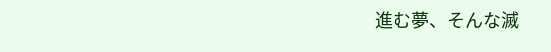進む夢、そんな滅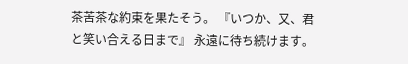茶苦茶な約束を果たそう。 『いつか、又、君と笑い合える日まで』 永遠に待ち続けます。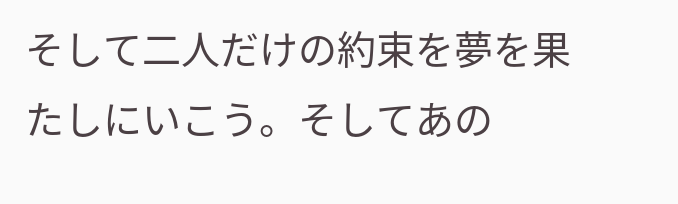そして二人だけの約束を夢を果たしにいこう。そしてあの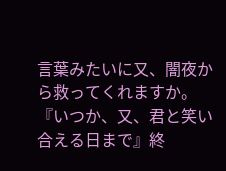言葉みたいに又、闇夜から救ってくれますか。 『いつか、又、君と笑い合える日まで』終